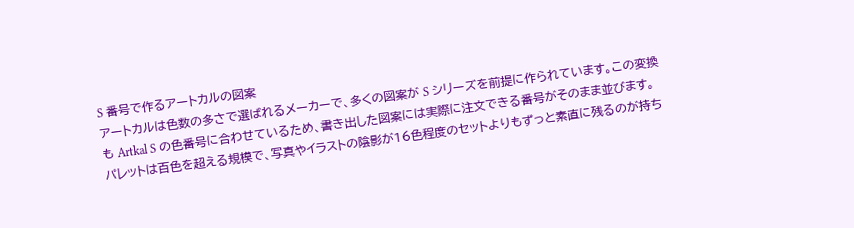S 番号で作るアートカルの図案
アートカルは色数の多さで選ばれるメーカーで、多くの図案が S シリーズを前提に作られています。この変換も Artkal S の色番号に合わせているため、書き出した図案には実際に注文できる番号がそのまま並びます。パレットは百色を超える規模で、写真やイラストの陰影が16色程度のセットよりもずっと素直に残るのが持ち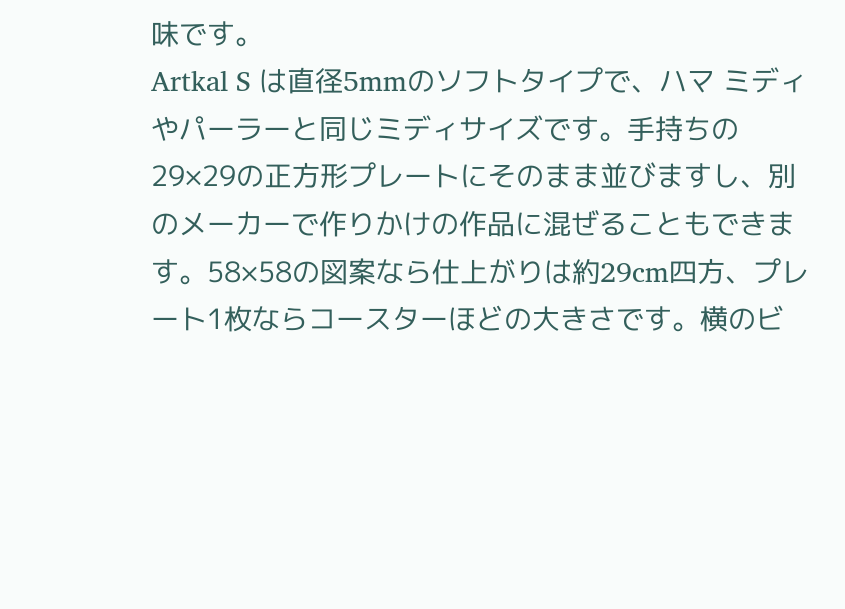味です。
Artkal S は直径5mmのソフトタイプで、ハマ ミディやパーラーと同じミディサイズです。手持ちの29×29の正方形プレートにそのまま並びますし、別のメーカーで作りかけの作品に混ぜることもできます。58×58の図案なら仕上がりは約29cm四方、プレート1枚ならコースターほどの大きさです。横のビ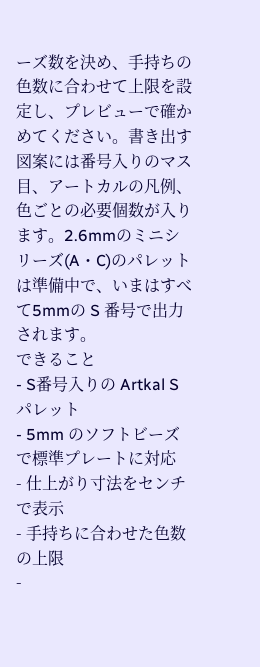ーズ数を決め、手持ちの色数に合わせて上限を設定し、プレビューで確かめてください。書き出す図案には番号入りのマス目、アートカルの凡例、色ごとの必要個数が入ります。2.6mmのミニシリーズ(A・C)のパレットは準備中で、いまはすべて5mmの S 番号で出力されます。
できること
- S番号入りの Artkal S パレット
- 5mm のソフトビーズで標準プレートに対応
- 仕上がり寸法をセンチで表示
- 手持ちに合わせた色数の上限
-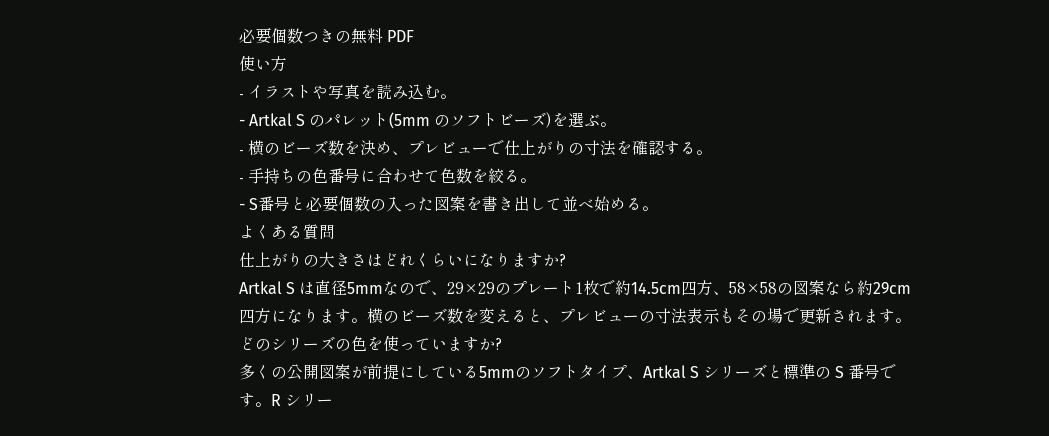必要個数つきの無料 PDF
使い方
- イラストや写真を読み込む。
- Artkal S のパレット(5mm のソフトビーズ)を選ぶ。
- 横のビーズ数を決め、プレビューで仕上がりの寸法を確認する。
- 手持ちの色番号に合わせて色数を絞る。
- S番号と必要個数の入った図案を書き出して並べ始める。
よくある質問
仕上がりの大きさはどれくらいになりますか?
Artkal S は直径5mmなので、29×29のプレート1枚で約14.5cm四方、58×58の図案なら約29cm四方になります。横のビーズ数を変えると、プレビューの寸法表示もその場で更新されます。
どのシリーズの色を使っていますか?
多くの公開図案が前提にしている5mmのソフトタイプ、Artkal S シリーズと標準の S 番号です。R シリー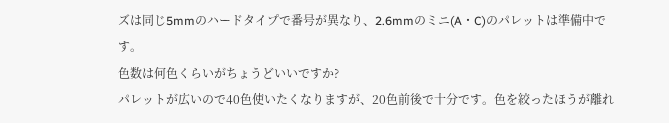ズは同じ5mmのハードタイプで番号が異なり、2.6mmのミニ(A・C)のパレットは準備中です。
色数は何色くらいがちょうどいいですか?
パレットが広いので40色使いたくなりますが、20色前後で十分です。色を絞ったほうが離れ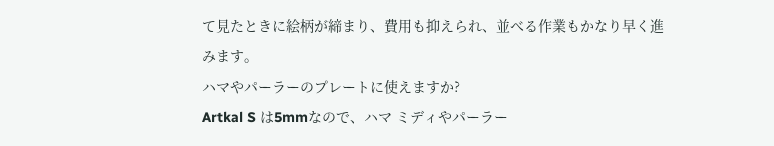て見たときに絵柄が締まり、費用も抑えられ、並べる作業もかなり早く進みます。
ハマやパーラーのプレートに使えますか?
Artkal S は5mmなので、ハマ ミディやパーラー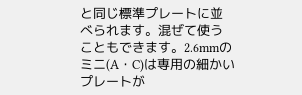と同じ標準プレートに並べられます。混ぜて使うこともできます。2.6mmのミニ(A・C)は専用の細かいプレートが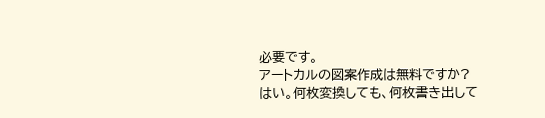必要です。
アートカルの図案作成は無料ですか?
はい。何枚変換しても、何枚書き出して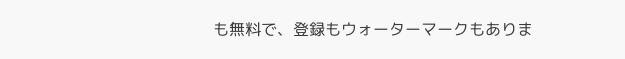も無料で、登録もウォーターマークもありま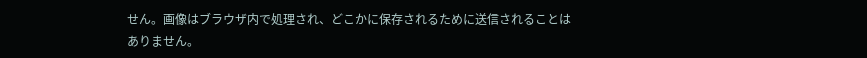せん。画像はブラウザ内で処理され、どこかに保存されるために送信されることはありません。